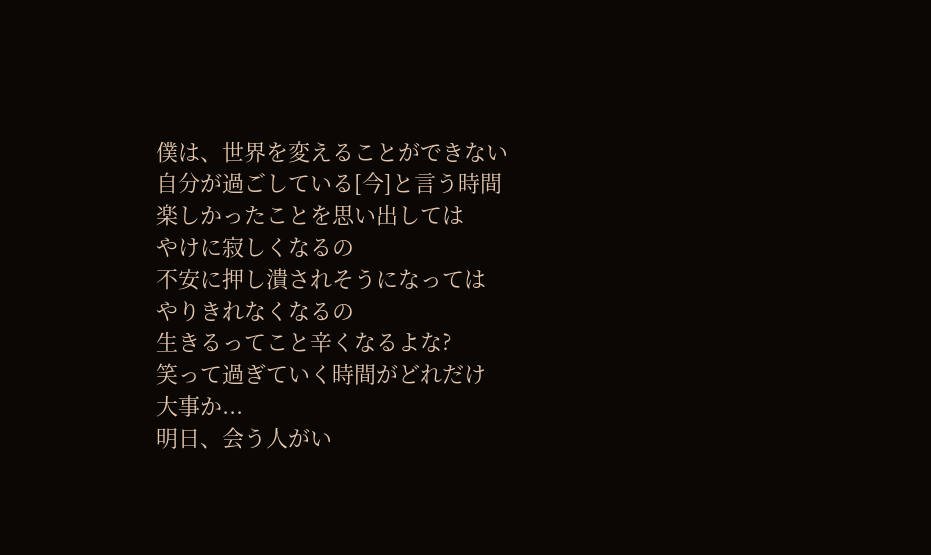僕は、世界を変えることができない
自分が過ごしている[今]と言う時間
楽しかったことを思い出しては
やけに寂しくなるの
不安に押し潰されそうになっては
やりきれなくなるの
生きるってこと辛くなるよな?
笑って過ぎていく時間がどれだけ
大事か...
明日、会う人がい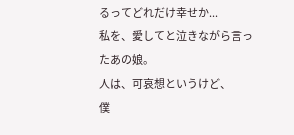るってどれだけ幸せか...
私を、愛してと泣きながら言ったあの娘。
人は、可哀想というけど、
僕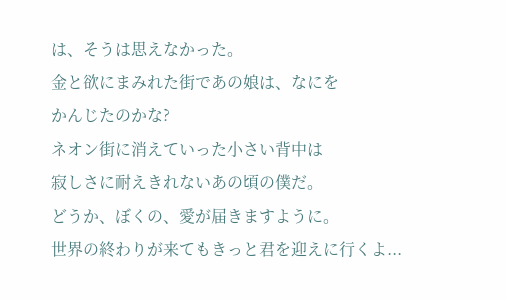は、そうは思えなかった。
金と欲にまみれた街であの娘は、なにを
かんじたのかな?
ネオン街に消えていった小さい背中は
寂しさに耐えきれないあの頃の僕だ。
どうか、ぼくの、愛が届きますように。
世界の終わりが来てもきっと君を迎えに行くよ...